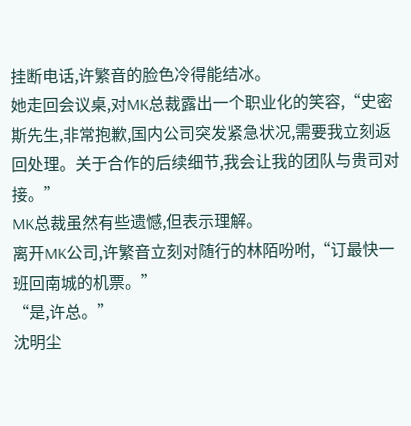挂断电话,许繁音的脸色冷得能结冰。
她走回会议桌,对MK总裁露出一个职业化的笑容,“史密斯先生,非常抱歉,国内公司突发紧急状况,需要我立刻返回处理。关于合作的后续细节,我会让我的团队与贵司对接。”
MK总裁虽然有些遗憾,但表示理解。
离开MK公司,许繁音立刻对随行的林陌吩咐,“订最快一班回南城的机票。”
“是,许总。”
沈明尘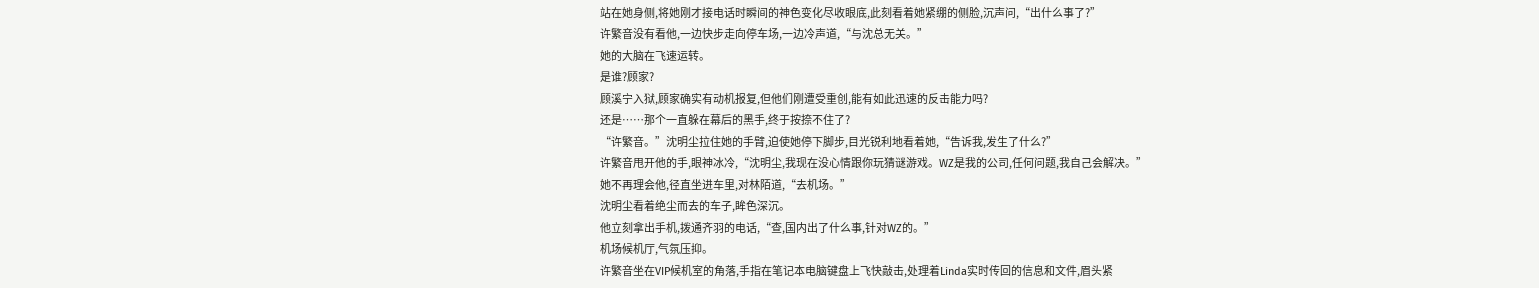站在她身侧,将她刚才接电话时瞬间的神色变化尽收眼底,此刻看着她紧绷的侧脸,沉声问,“出什么事了?”
许繁音没有看他,一边快步走向停车场,一边冷声道,“与沈总无关。”
她的大脑在飞速运转。
是谁?顾家?
顾溪宁入狱,顾家确实有动机报复,但他们刚遭受重创,能有如此迅速的反击能力吗?
还是……那个一直躲在幕后的黑手,终于按捺不住了?
“许繁音。”沈明尘拉住她的手臂,迫使她停下脚步,目光锐利地看着她,“告诉我,发生了什么?”
许繁音甩开他的手,眼神冰冷,“沈明尘,我现在没心情跟你玩猜谜游戏。WZ是我的公司,任何问题,我自己会解决。”
她不再理会他,径直坐进车里,对林陌道,“去机场。”
沈明尘看着绝尘而去的车子,眸色深沉。
他立刻拿出手机,拨通齐羽的电话,“查,国内出了什么事,针对WZ的。”
机场候机厅,气氛压抑。
许繁音坐在VIP候机室的角落,手指在笔记本电脑键盘上飞快敲击,处理着Linda实时传回的信息和文件,眉头紧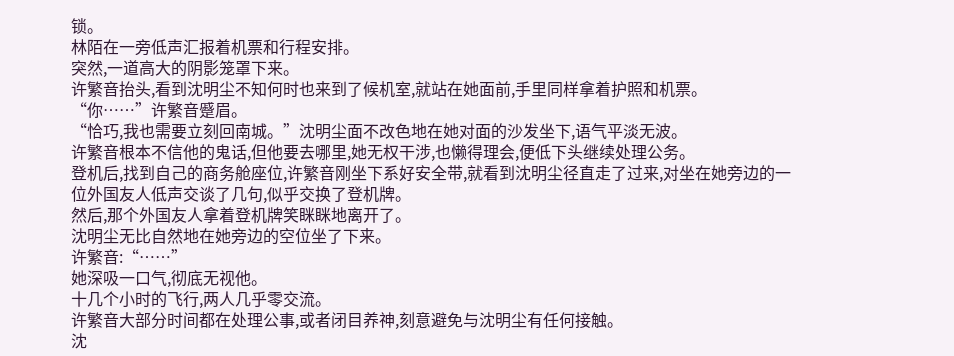锁。
林陌在一旁低声汇报着机票和行程安排。
突然,一道高大的阴影笼罩下来。
许繁音抬头,看到沈明尘不知何时也来到了候机室,就站在她面前,手里同样拿着护照和机票。
“你……”许繁音蹙眉。
“恰巧,我也需要立刻回南城。”沈明尘面不改色地在她对面的沙发坐下,语气平淡无波。
许繁音根本不信他的鬼话,但他要去哪里,她无权干涉,也懒得理会,便低下头继续处理公务。
登机后,找到自己的商务舱座位,许繁音刚坐下系好安全带,就看到沈明尘径直走了过来,对坐在她旁边的一位外国友人低声交谈了几句,似乎交换了登机牌。
然后,那个外国友人拿着登机牌笑眯眯地离开了。
沈明尘无比自然地在她旁边的空位坐了下来。
许繁音:“……”
她深吸一口气,彻底无视他。
十几个小时的飞行,两人几乎零交流。
许繁音大部分时间都在处理公事,或者闭目养神,刻意避免与沈明尘有任何接触。
沈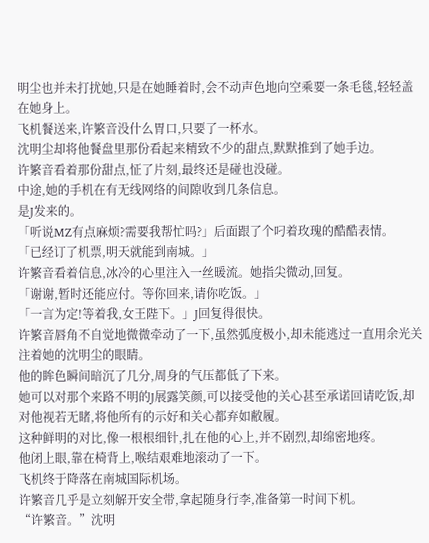明尘也并未打扰她,只是在她睡着时,会不动声色地向空乘要一条毛毯,轻轻盖在她身上。
飞机餐送来,许繁音没什么胃口,只要了一杯水。
沈明尘却将他餐盘里那份看起来精致不少的甜点,默默推到了她手边。
许繁音看着那份甜点,怔了片刻,最终还是碰也没碰。
中途,她的手机在有无线网络的间隙收到几条信息。
是J发来的。
「听说MZ有点麻烦?需要我帮忙吗?」后面跟了个叼着玫瑰的酷酷表情。
「已经订了机票,明天就能到南城。」
许繁音看着信息,冰冷的心里注入一丝暖流。她指尖微动,回复。
「谢谢,暂时还能应付。等你回来,请你吃饭。」
「一言为定!等着我,女王陛下。」J回复得很快。
许繁音唇角不自觉地微微牵动了一下,虽然弧度极小,却未能逃过一直用余光关注着她的沈明尘的眼睛。
他的眸色瞬间暗沉了几分,周身的气压都低了下来。
她可以对那个来路不明的J展露笑颜,可以接受他的关心甚至承诺回请吃饭,却对他视若无睹,将他所有的示好和关心都弃如敝履。
这种鲜明的对比,像一根根细针,扎在他的心上,并不剧烈,却绵密地疼。
他闭上眼,靠在椅背上,喉结艰难地滚动了一下。
飞机终于降落在南城国际机场。
许繁音几乎是立刻解开安全带,拿起随身行李,准备第一时间下机。
“许繁音。”沈明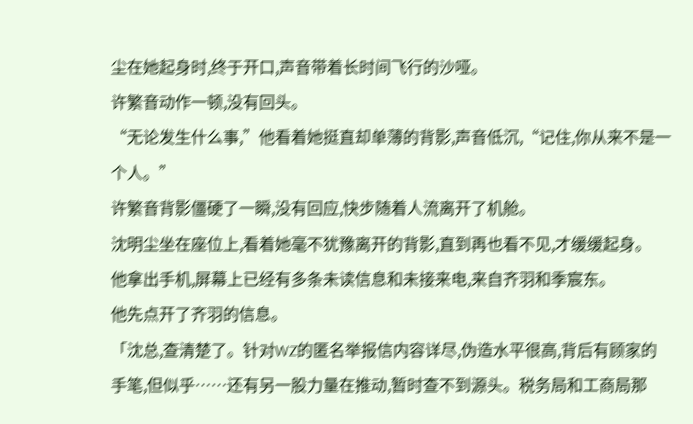尘在她起身时,终于开口,声音带着长时间飞行的沙哑。
许繁音动作一顿,没有回头。
“无论发生什么事,”他看着她挺直却单薄的背影,声音低沉,“记住,你从来不是一个人。”
许繁音背影僵硬了一瞬,没有回应,快步随着人流离开了机舱。
沈明尘坐在座位上,看着她毫不犹豫离开的背影,直到再也看不见,才缓缓起身。
他拿出手机,屏幕上已经有多条未读信息和未接来电,来自齐羽和季宸东。
他先点开了齐羽的信息。
「沈总,查清楚了。针对WZ的匿名举报信内容详尽,伪造水平很高,背后有顾家的手笔,但似乎……还有另一股力量在推动,暂时查不到源头。税务局和工商局那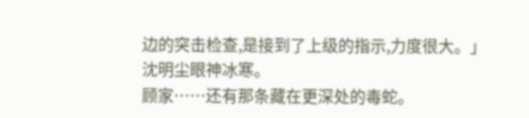边的突击检查,是接到了上级的指示,力度很大。」
沈明尘眼神冰寒。
顾家……还有那条藏在更深处的毒蛇。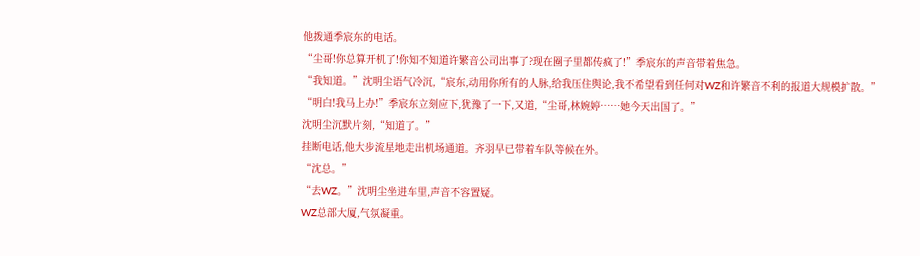他拨通季宸东的电话。
“尘哥!你总算开机了!你知不知道许繁音公司出事了?现在圈子里都传疯了!”季宸东的声音带着焦急。
“我知道。”沈明尘语气冷沉,“宸东,动用你所有的人脉,给我压住舆论,我不希望看到任何对WZ和许繁音不利的报道大规模扩散。”
“明白!我马上办!”季宸东立刻应下,犹豫了一下,又道,“尘哥,林婉婷……她今天出国了。”
沈明尘沉默片刻,“知道了。”
挂断电话,他大步流星地走出机场通道。齐羽早已带着车队等候在外。
“沈总。”
“去WZ。”沈明尘坐进车里,声音不容置疑。
WZ总部大厦,气氛凝重。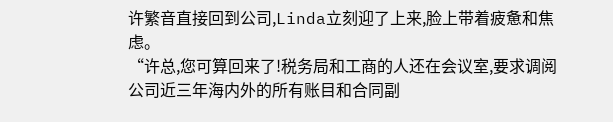许繁音直接回到公司,Linda立刻迎了上来,脸上带着疲惫和焦虑。
“许总,您可算回来了!税务局和工商的人还在会议室,要求调阅公司近三年海内外的所有账目和合同副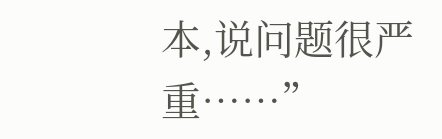本,说问题很严重……”